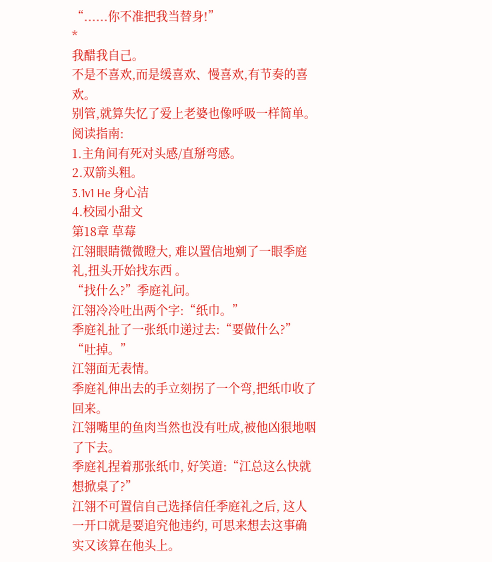“......你不准把我当替身!”
*
我醋我自己。
不是不喜欢,而是缓喜欢、慢喜欢,有节奏的喜欢。
别管,就算失忆了爱上老婆也像呼吸一样简单。
阅读指南:
1.主角间有死对头感/直掰弯感。
2.双箭头粗。
3.1v1 He 身心洁
4.校园小甜文
第18章 草莓
江翎眼睛微微瞪大, 难以置信地剜了一眼季庭礼,扭头开始找东西 。
“找什么?”季庭礼问。
江翎冷冷吐出两个字:“纸巾。”
季庭礼扯了一张纸巾递过去:“要做什么?”
“吐掉。”
江翎面无表情。
季庭礼伸出去的手立刻拐了一个弯,把纸巾收了回来。
江翎嘴里的鱼肉当然也没有吐成,被他凶狠地咽了下去。
季庭礼捏着那张纸巾, 好笑道:“江总这么快就想掀桌了?”
江翎不可置信自己选择信任季庭礼之后, 这人一开口就是要追究他违约, 可思来想去这事确实又该算在他头上。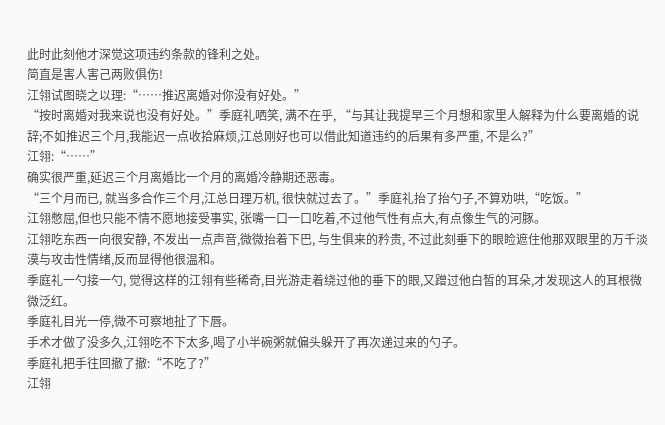此时此刻他才深觉这项违约条款的锋利之处。
简直是害人害己两败俱伤!
江翎试图晓之以理:“……推迟离婚对你没有好处。”
“按时离婚对我来说也没有好处。”季庭礼哂笑, 满不在乎, “与其让我提早三个月想和家里人解释为什么要离婚的说辞;不如推迟三个月,我能迟一点收拾麻烦,江总刚好也可以借此知道违约的后果有多严重, 不是么?”
江翎:“……”
确实很严重,延迟三个月离婚比一个月的离婚冷静期还恶毒。
“三个月而已, 就当多合作三个月,江总日理万机, 很快就过去了。”季庭礼抬了抬勺子,不算劝哄,“吃饭。”
江翎憋屈,但也只能不情不愿地接受事实, 张嘴一口一口吃着,不过他气性有点大,有点像生气的河豚。
江翎吃东西一向很安静, 不发出一点声音,微微抬着下巴, 与生俱来的矜贵, 不过此刻垂下的眼睑遮住他那双眼里的万千淡漠与攻击性情绪,反而显得他很温和。
季庭礼一勺接一勺, 觉得这样的江翎有些稀奇,目光游走着绕过他的垂下的眼,又蹭过他白皙的耳朵,才发现这人的耳根微微泛红。
季庭礼目光一停,微不可察地扯了下唇。
手术才做了没多久,江翎吃不下太多,喝了小半碗粥就偏头躲开了再次递过来的勺子。
季庭礼把手往回撤了撤:“不吃了?”
江翎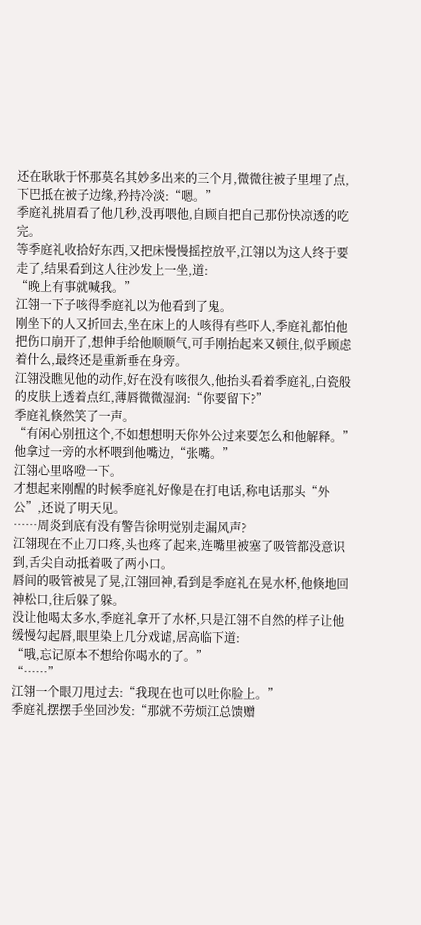还在耿耿于怀那莫名其妙多出来的三个月,微微往被子里埋了点,下巴抵在被子边缘,矜持冷淡:“嗯。”
季庭礼挑眉看了他几秒,没再喂他,自顾自把自己那份快凉透的吃完。
等季庭礼收拾好东西,又把床慢慢摇控放平,江翎以为这人终于要走了,结果看到这人往沙发上一坐,道:
“晚上有事就喊我。”
江翎一下子咳得季庭礼以为他看到了鬼。
刚坐下的人又折回去,坐在床上的人咳得有些吓人,季庭礼都怕他把伤口崩开了,想伸手给他顺顺气,可手刚抬起来又顿住,似乎顾虑着什么,最终还是重新垂在身旁。
江翎没瞧见他的动作,好在没有咳很久,他抬头看着季庭礼,白瓷般的皮肤上透着点红,薄唇微微湿润:“你要留下?”
季庭礼倏然笑了一声。
“有闲心别扭这个,不如想想明天你外公过来要怎么和他解释。”他拿过一旁的水杯喂到他嘴边,“张嘴。”
江翎心里咯噔一下。
才想起来刚醒的时候季庭礼好像是在打电话,称电话那头“外公”,还说了明天见。
……周炎到底有没有警告徐明觉别走漏风声?
江翎现在不止刀口疼,头也疼了起来,连嘴里被塞了吸管都没意识到,舌尖自动抵着吸了两小口。
唇间的吸管被晃了晃,江翎回神,看到是季庭礼在晃水杯,他倏地回神松口,往后躲了躲。
没让他喝太多水,季庭礼拿开了水杯,只是江翎不自然的样子让他缓慢勾起唇,眼里染上几分戏谑,居高临下道:
“哦,忘记原本不想给你喝水的了。”
“……”
江翎一个眼刀甩过去:“我现在也可以吐你脸上。”
季庭礼摆摆手坐回沙发:“那就不劳烦江总馈赠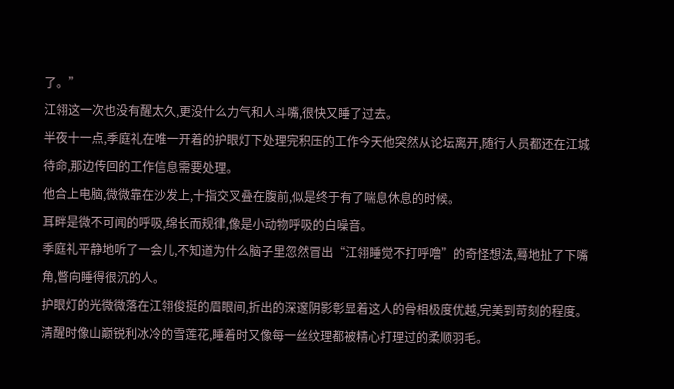了。”
江翎这一次也没有醒太久,更没什么力气和人斗嘴,很快又睡了过去。
半夜十一点,季庭礼在唯一开着的护眼灯下处理完积压的工作今天他突然从论坛离开,随行人员都还在江城待命,那边传回的工作信息需要处理。
他合上电脑,微微靠在沙发上,十指交叉叠在腹前,似是终于有了喘息休息的时候。
耳畔是微不可闻的呼吸,绵长而规律,像是小动物呼吸的白噪音。
季庭礼平静地听了一会儿,不知道为什么脑子里忽然冒出“江翎睡觉不打呼噜”的奇怪想法,蓦地扯了下嘴角,瞥向睡得很沉的人。
护眼灯的光微微落在江翎俊挺的眉眼间,折出的深邃阴影彰显着这人的骨相极度优越,完美到苛刻的程度。
清醒时像山巅锐利冰冷的雪莲花,睡着时又像每一丝纹理都被精心打理过的柔顺羽毛。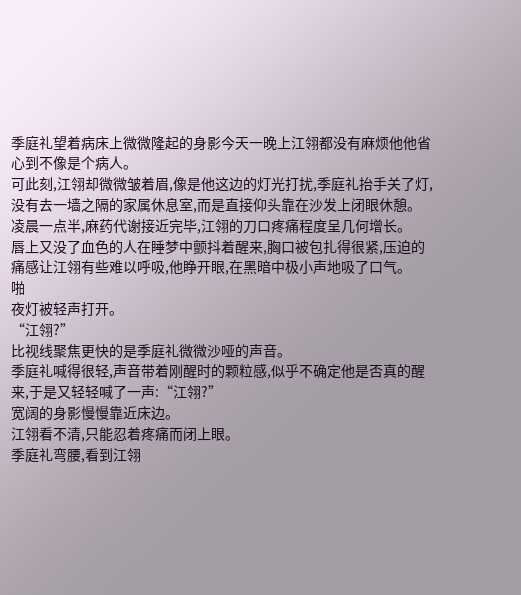季庭礼望着病床上微微隆起的身影今天一晚上江翎都没有麻烦他他省心到不像是个病人。
可此刻,江翎却微微皱着眉,像是他这边的灯光打扰,季庭礼抬手关了灯,没有去一墙之隔的家属休息室,而是直接仰头靠在沙发上闭眼休憩。
凌晨一点半,麻药代谢接近完毕,江翎的刀口疼痛程度呈几何增长。
唇上又没了血色的人在睡梦中颤抖着醒来,胸口被包扎得很紧,压迫的痛感让江翎有些难以呼吸,他睁开眼,在黑暗中极小声地吸了口气。
啪
夜灯被轻声打开。
“江翎?”
比视线聚焦更快的是季庭礼微微沙哑的声音。
季庭礼喊得很轻,声音带着刚醒时的颗粒感,似乎不确定他是否真的醒来,于是又轻轻喊了一声:“江翎?”
宽阔的身影慢慢靠近床边。
江翎看不清,只能忍着疼痛而闭上眼。
季庭礼弯腰,看到江翎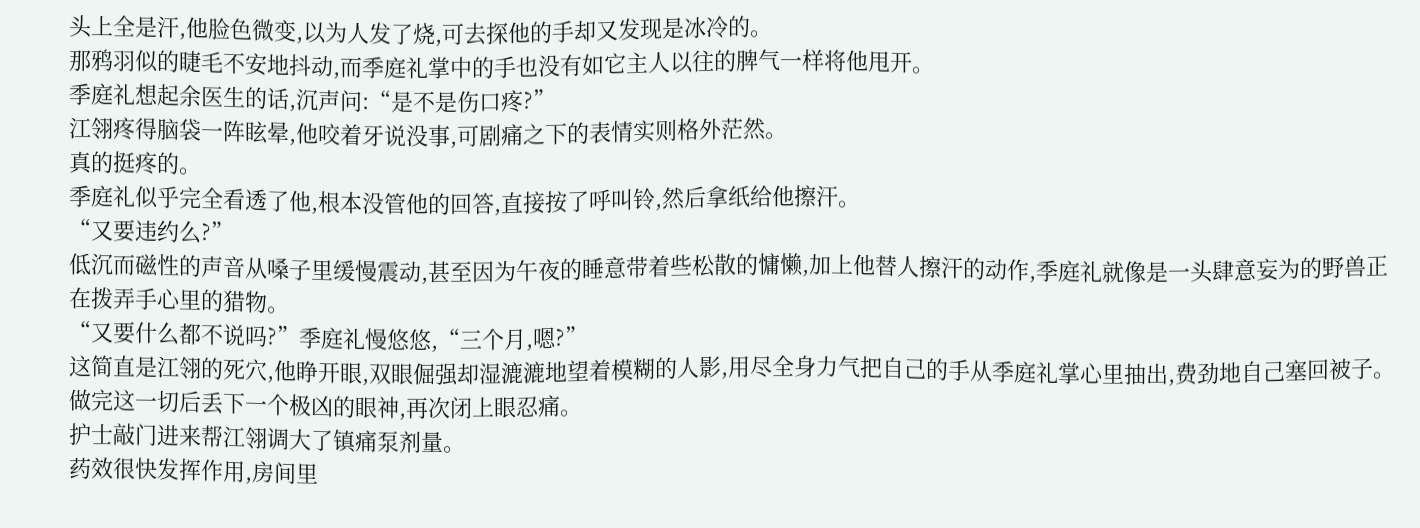头上全是汗,他脸色微变,以为人发了烧,可去探他的手却又发现是冰冷的。
那鸦羽似的睫毛不安地抖动,而季庭礼掌中的手也没有如它主人以往的脾气一样将他甩开。
季庭礼想起余医生的话,沉声问:“是不是伤口疼?”
江翎疼得脑袋一阵眩晕,他咬着牙说没事,可剧痛之下的表情实则格外茫然。
真的挺疼的。
季庭礼似乎完全看透了他,根本没管他的回答,直接按了呼叫铃,然后拿纸给他擦汗。
“又要违约么?”
低沉而磁性的声音从嗓子里缓慢震动,甚至因为午夜的睡意带着些松散的慵懒,加上他替人擦汗的动作,季庭礼就像是一头肆意妄为的野兽正在拨弄手心里的猎物。
“又要什么都不说吗?”季庭礼慢悠悠,“三个月,嗯?”
这简直是江翎的死穴,他睁开眼,双眼倔强却湿漉漉地望着模糊的人影,用尽全身力气把自己的手从季庭礼掌心里抽出,费劲地自己塞回被子。
做完这一切后丢下一个极凶的眼神,再次闭上眼忍痛。
护士敲门进来帮江翎调大了镇痛泵剂量。
药效很快发挥作用,房间里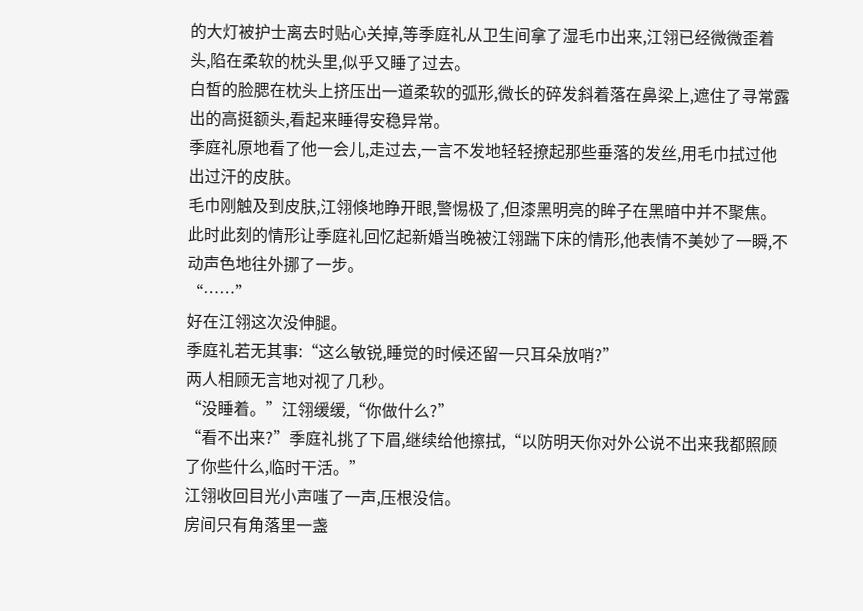的大灯被护士离去时贴心关掉,等季庭礼从卫生间拿了湿毛巾出来,江翎已经微微歪着头,陷在柔软的枕头里,似乎又睡了过去。
白皙的脸腮在枕头上挤压出一道柔软的弧形,微长的碎发斜着落在鼻梁上,遮住了寻常露出的高挺额头,看起来睡得安稳异常。
季庭礼原地看了他一会儿,走过去,一言不发地轻轻撩起那些垂落的发丝,用毛巾拭过他出过汗的皮肤。
毛巾刚触及到皮肤,江翎倏地睁开眼,警惕极了,但漆黑明亮的眸子在黑暗中并不聚焦。
此时此刻的情形让季庭礼回忆起新婚当晚被江翎踹下床的情形,他表情不美妙了一瞬,不动声色地往外挪了一步。
“……”
好在江翎这次没伸腿。
季庭礼若无其事:“这么敏锐,睡觉的时候还留一只耳朵放哨?”
两人相顾无言地对视了几秒。
“没睡着。”江翎缓缓,“你做什么?”
“看不出来?”季庭礼挑了下眉,继续给他擦拭,“以防明天你对外公说不出来我都照顾了你些什么,临时干活。”
江翎收回目光小声嗤了一声,压根没信。
房间只有角落里一盏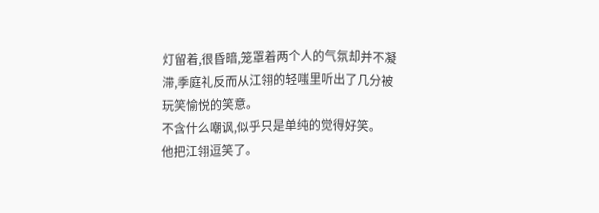灯留着,很昏暗,笼罩着两个人的气氛却并不凝滞,季庭礼反而从江翎的轻嗤里听出了几分被玩笑愉悦的笑意。
不含什么嘲讽,似乎只是单纯的觉得好笑。
他把江翎逗笑了。